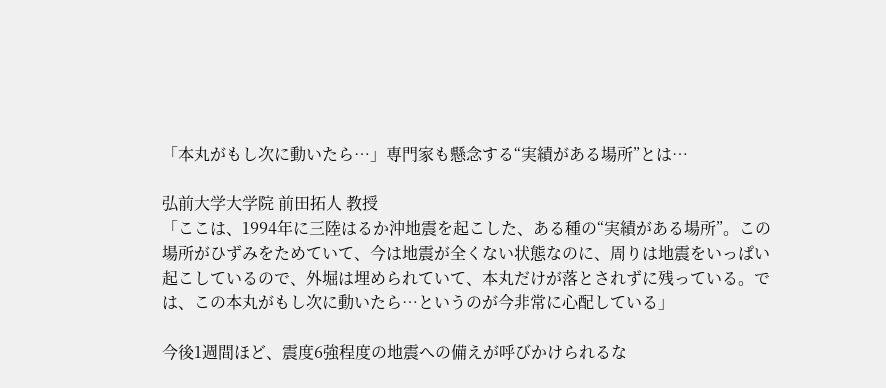「本丸がもし次に動いたら…」専門家も懸念する“実績がある場所”とは…

弘前大学大学院 前田拓人 教授
「ここは、1994年に三陸はるか沖地震を起こした、ある種の“実績がある場所”。この場所がひずみをためていて、今は地震が全くない状態なのに、周りは地震をいっぱい起こしているので、外堀は埋められていて、本丸だけが落とされずに残っている。では、この本丸がもし次に動いたら…というのが今非常に心配している」

今後1週間ほど、震度6強程度の地震への備えが呼びかけられるな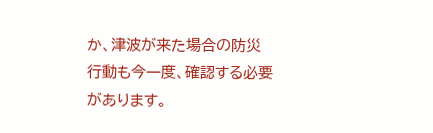か、津波が来た場合の防災行動も今一度、確認する必要があります。